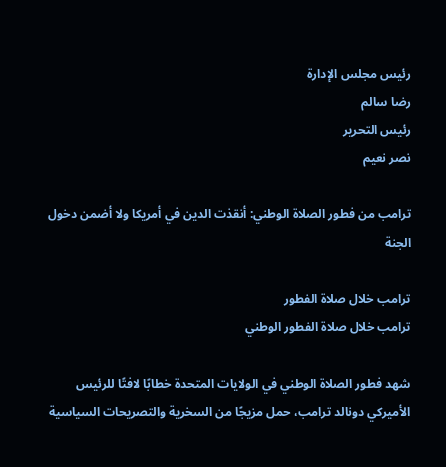رئيس مجلس الإدارة
رضا سالم
رئيس التحرير
نصر نعيم

ترامب من فطور الصلاة الوطني: أنقذت الدين في أمريكا ولا أضمن دخول الجنة

ترامب خلال صلاة الفطور
ترامب خلال صلاة الفطور الوطني

شهد فطور الصلاة الوطني في الولايات المتحدة خطابًا لافتًا للرئيس الأميركي دونالد ترامب، حمل مزيجًا من السخرية والتصريحات السياسية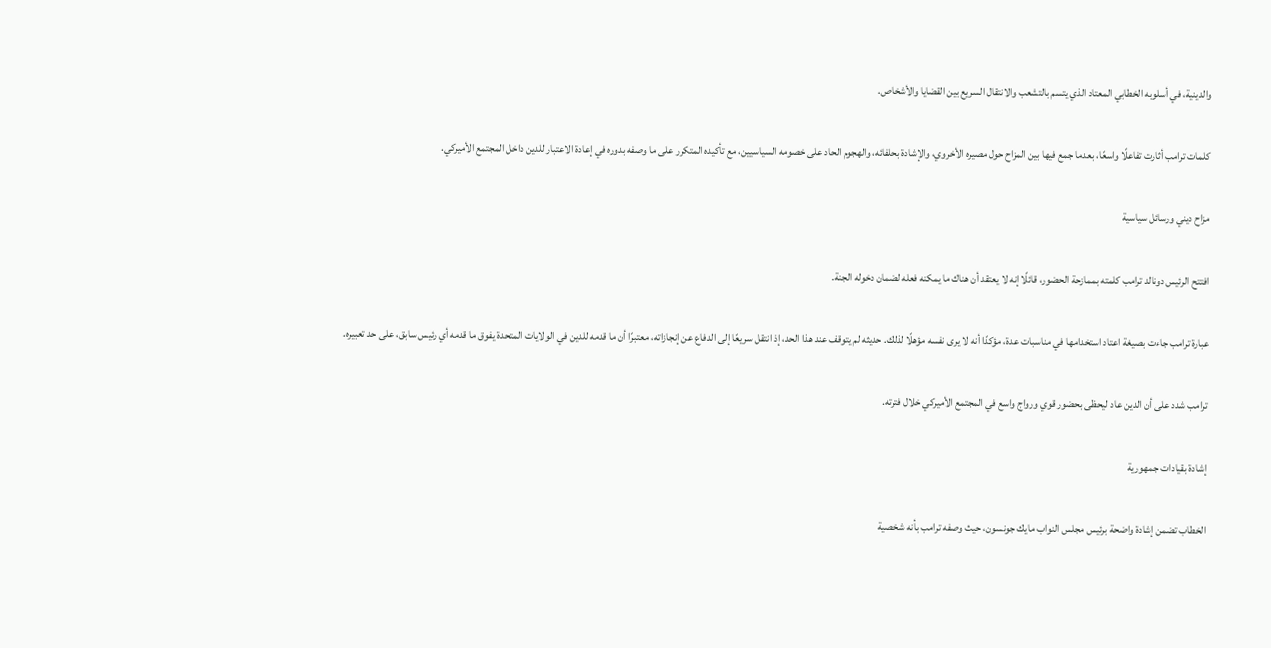والدينية، في أسلوبه الخطابي المعتاد الذي يتسم بالتشعب والانتقال السريع بين القضايا والأشخاص.

كلمات ترامب أثارت تفاعلًا واسعًا، بعدما جمع فيها بين المزاح حول مصيره الأخروي، والإشادة بحلفائه، والهجوم الحاد على خصومه السياسيين، مع تأكيده المتكرر على ما وصفه بدوره في إعادة الاعتبار للدين داخل المجتمع الأميركي.

مزاح ديني ورسائل سياسية

افتتح الرئيس دونالد ترامب كلمته بممازحة الحضور، قائلًا إنه لا يعتقد أن هناك ما يمكنه فعله لضمان دخوله الجنة.

عبارة ترامب جاءت بصيغة اعتاد استخدامها في مناسبات عدة، مؤكدًا أنه لا يرى نفسه مؤهلًا لذلك. حديثه لم يتوقف عند هذا الحد، إذ انتقل سريعًا إلى الدفاع عن إنجازاته، معتبرًا أن ما قدمه للدين في الولايات المتحدة يفوق ما قدمه أي رئيس سابق، على حد تعبيره.

ترامب شدد على أن الدين عاد ليحظى بحضور قوي ورواج واسع في المجتمع الأميركي خلال فترته.

إشادة بقيادات جمهورية

الخطاب تضمن إشادة واضحة برئيس مجلس النواب مايك جونسون، حيث وصفه ترامب بأنه شخصية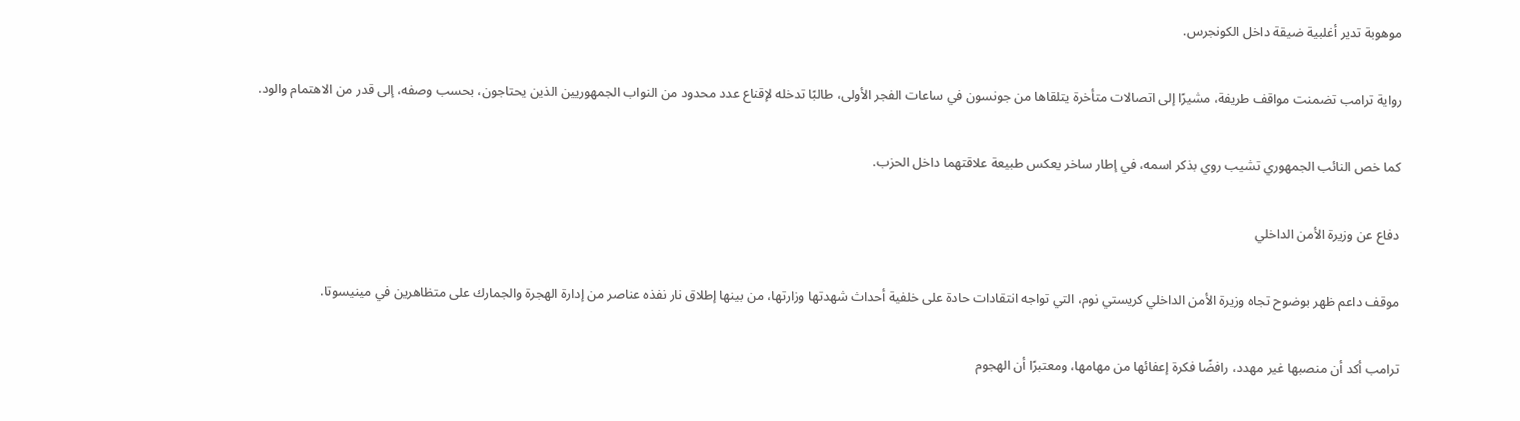موهوبة تدير أغلبية ضيقة داخل الكونجرس.

رواية ترامب تضمنت مواقف طريفة، مشيرًا إلى اتصالات متأخرة يتلقاها من جونسون في ساعات الفجر الأولى، طالبًا تدخله لإقناع عدد محدود من النواب الجمهوريين الذين يحتاجون، بحسب وصفه، إلى قدر من الاهتمام والود.

كما خص النائب الجمهوري تشيب روي بذكر اسمه، في إطار ساخر يعكس طبيعة علاقتهما داخل الحزب.

دفاع عن وزيرة الأمن الداخلي

موقف داعم ظهر بوضوح تجاه وزيرة الأمن الداخلي كريستي نوم، التي تواجه انتقادات حادة على خلفية أحداث شهدتها وزارتها، من بينها إطلاق نار نفذه عناصر من إدارة الهجرة والجمارك على متظاهرين في مينيسوتا.

ترامب أكد أن منصبها غير مهدد، رافضًا فكرة إعفائها من مهامها، ومعتبرًا أن الهجوم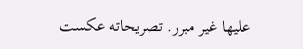عليها غير مبرر. تصريحاته عكست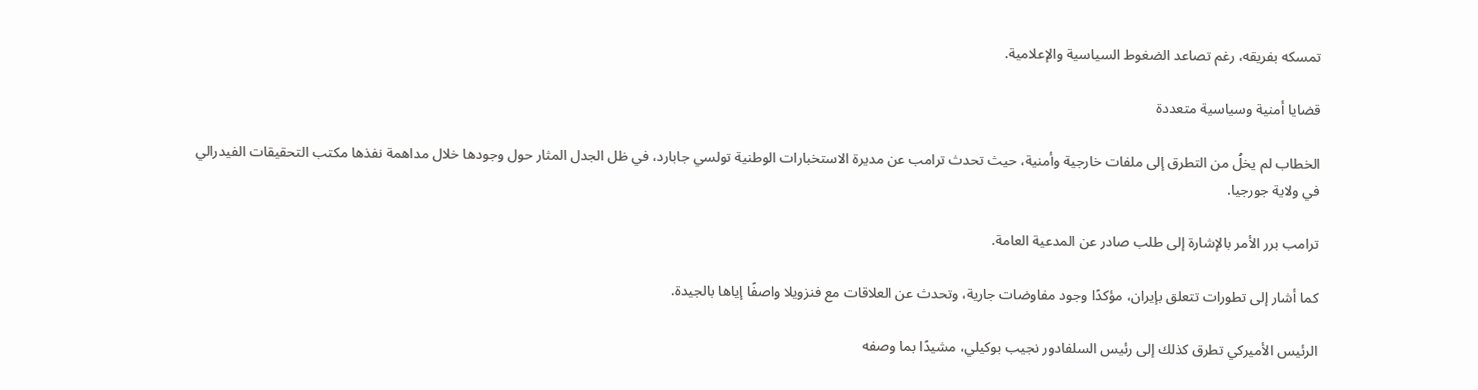تمسكه بفريقه، رغم تصاعد الضغوط السياسية والإعلامية.

قضايا أمنية وسياسية متعددة

الخطاب لم يخلُ من التطرق إلى ملفات خارجية وأمنية، حيث تحدث ترامب عن مديرة الاستخبارات الوطنية تولسي جابارد، في ظل الجدل المثار حول وجودها خلال مداهمة نفذها مكتب التحقيقات الفيدرالي في ولاية جورجيا.

ترامب برر الأمر بالإشارة إلى طلب صادر عن المدعية العامة.

كما أشار إلى تطورات تتعلق بإيران، مؤكدًا وجود مفاوضات جارية، وتحدث عن العلاقات مع فنزويلا واصفًا إياها بالجيدة.

الرئيس الأميركي تطرق كذلك إلى رئيس السلفادور نجيب بوكيلي، مشيدًا بما وصفه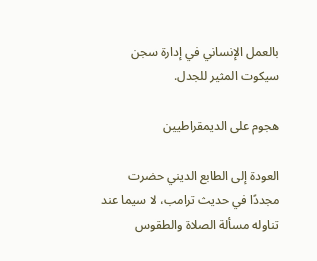بالعمل الإنساني في إدارة سجن سيكوت المثير للجدل.

هجوم على الديمقراطيين

العودة إلى الطابع الديني حضرت مجددًا في حديث ترامب، لا سيما عند تناوله مسألة الصلاة والطقوس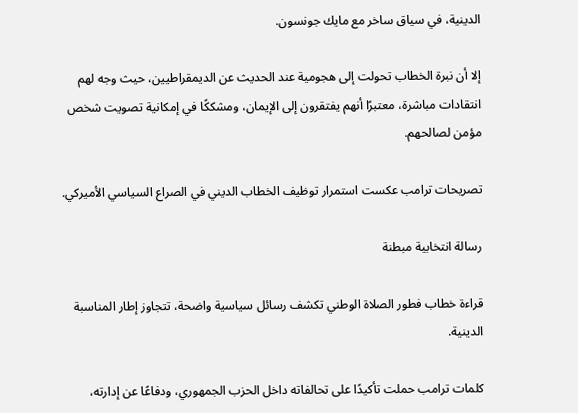الدينية، في سياق ساخر مع مايك جونسون.

إلا أن نبرة الخطاب تحولت إلى هجومية عند الحديث عن الديمقراطيين، حيث وجه لهم انتقادات مباشرة، معتبرًا أنهم يفتقرون إلى الإيمان، ومشككًا في إمكانية تصويت شخص مؤمن لصالحهم.

تصريحات ترامب عكست استمرار توظيف الخطاب الديني في الصراع السياسي الأميركي.

رسالة انتخابية مبطنة

قراءة خطاب فطور الصلاة الوطني تكشف رسائل سياسية واضحة، تتجاوز إطار المناسبة الدينية.

كلمات ترامب حملت تأكيدًا على تحالفاته داخل الحزب الجمهوري، ودفاعًا عن إدارته،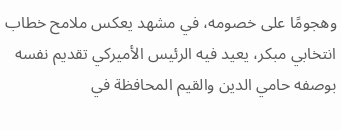وهجومًا على خصومه، في مشهد يعكس ملامح خطاب انتخابي مبكر، يعيد فيه الرئيس الأميركي تقديم نفسه بوصفه حامي الدين والقيم المحافظة في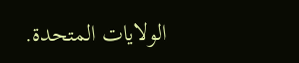الولايات المتحدة.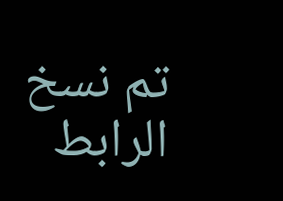تم نسخ الرابط